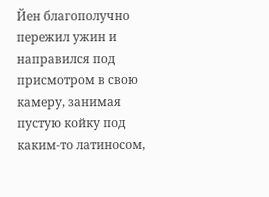Йен благополучно пережил ужин и направился под присмотром в свою камеру, занимая пустую койку под каким-то латиносом,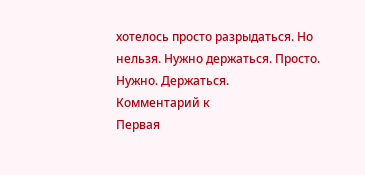хотелось просто разрыдаться. Но нельзя. Нужно держаться. Просто. Нужно. Держаться.
Комментарий к
Первая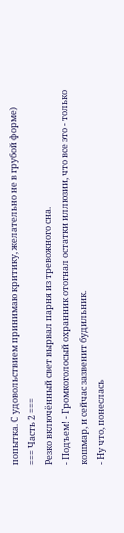попытка. С удовольствием принимаю критику, желательно не в грубой форме)
=== Часть 2 ===
Резко включённый свет вырвал парня из тревожного сна.
- Подъем! - Громкоголосый охранник отогнал остатки иллюзии, что все это - только кошмар, и сейчас зазвенит будильник.
- Ну что, понеслась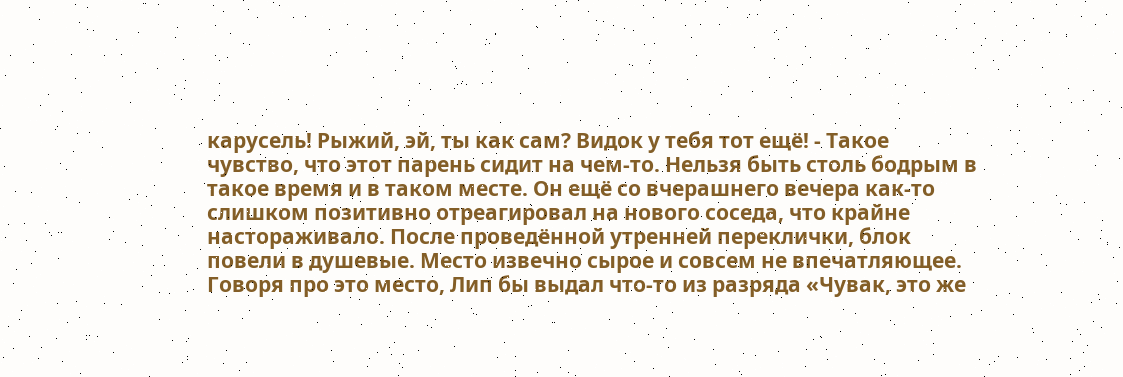карусель! Рыжий, эй, ты как сам? Видок у тебя тот ещё! - Такое чувство, что этот парень сидит на чем-то. Нельзя быть столь бодрым в такое время и в таком месте. Он ещё со вчерашнего вечера как-то слишком позитивно отреагировал на нового соседа, что крайне настораживало. После проведённой утренней переклички, блок повели в душевые. Место извечно сырое и совсем не впечатляющее.
Говоря про это место, Лип бы выдал что-то из разряда «Чувак, это же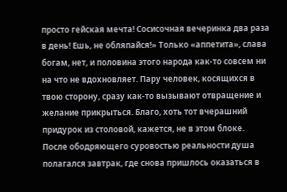просто гейская мечта! Сосисочная вечеринка два раза в день! Ешь, не обляпайся!» Только «аппетита», слава богам, нет, и половина этого народа как-то совсем ни на что не вдохновляет. Пару человек, косящихся в твою сторону, сразу как-то вызывают отвращение и желание прикрыться. Благо, хоть тот вчерашний придурок из столовой, кажется, не в этом блоке.
После ободряющего суровостью реальности душа полагался завтрак, где снова пришлось оказаться в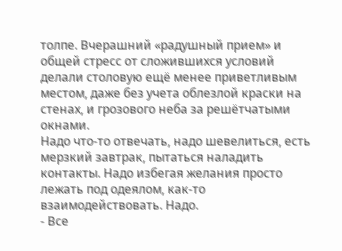толпе. Вчерашний «радушный прием» и общей стресс от сложившихся условий делали столовую ещё менее приветливым местом, даже без учета облезлой краски на стенах, и грозового неба за решётчатыми окнами.
Надо что-то отвечать, надо шевелиться, есть мерзкий завтрак, пытаться наладить контакты. Надо избегая желания просто лежать под одеялом, как-то взаимодействовать. Надо.
- Все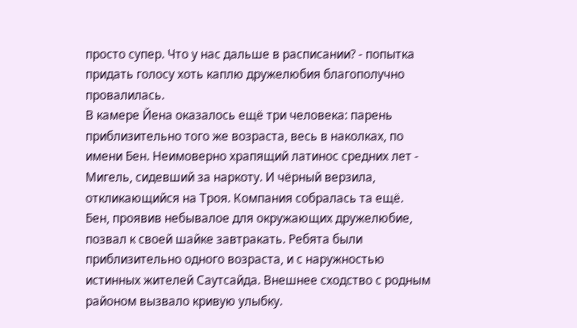просто супер. Что у нас дальше в расписании? - попытка придать голосу хоть каплю дружелюбия благополучно провалилась.
В камере Йена оказалось ещё три человека: парень приблизительно того же возраста, весь в наколках, по имени Бен. Неимоверно храпящий латинос средних лет - Мигель, сидевший за наркоту. И чёрный верзила, откликающийся на Троя. Компания собралась та ещё.
Бен, проявив небывалое для окружающих дружелюбие, позвал к своей шайке завтракать. Ребята были приблизительно одного возраста, и с наружностью истинных жителей Саутсайда. Внешнее сходство с родным районом вызвало кривую улыбку.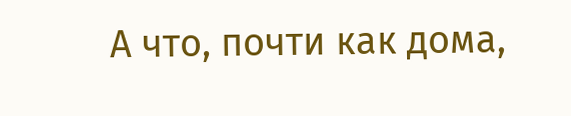А что, почти как дома,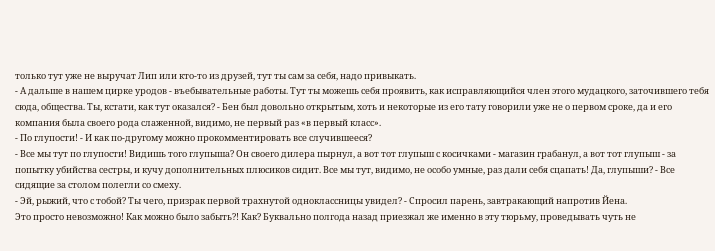только тут уже не выручат Лип или кто-то из друзей, тут ты сам за себя, надо привыкать.
- А дальше в нашем цирке уродов - въебывательные работы. Тут ты можешь себя проявить, как исправляющийся член этого мудацкого, заточившего тебя сюда, общества. Ты, кстати, как тут оказался? - Бен был довольно открытым, хоть и некоторые из его тату говорили уже не о первом сроке, да и его компания была своего рода слаженной, видимо, не первый раз «в первый класс».
- По глупости! - И как по-другому можно прокомментировать все случившееся?
- Все мы тут по глупости! Видишь того глупыша? Он своего дилера пырнул, а вот тот глупыш с косичками - магазин грабанул, а вот тот глупыш - за попытку убийства сестры, и кучу дополнительных плюсиков сидит. Все мы тут, видимо, не особо умные, раз дали себя сцапать! Да, глупыши? - Все сидящие за столом полегли со смеху.
- Эй, рыжий, что с тобой? Ты чего, призрак первой трахнутой одноклассницы увидел? - Спросил парень, завтракающий напротив Йена.
Это просто невозможно! Как можно было забыть?! Как? Буквально полгода назад приезжал же именно в эту тюрьму, проведывать чуть не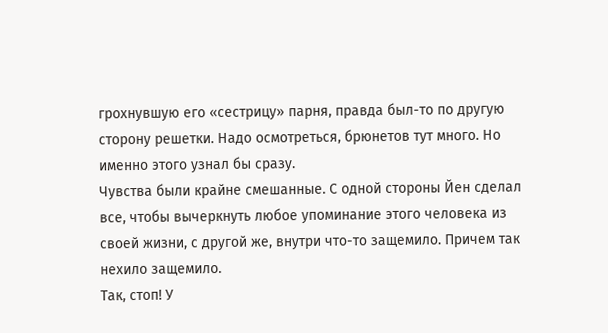грохнувшую его «сестрицу» парня, правда был-то по другую сторону решетки. Надо осмотреться, брюнетов тут много. Но именно этого узнал бы сразу.
Чувства были крайне смешанные. С одной стороны Йен сделал все, чтобы вычеркнуть любое упоминание этого человека из своей жизни, с другой же, внутри что-то защемило. Причем так нехило защемило.
Так, стоп! У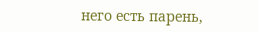него есть парень,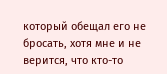который обещал его не бросать, хотя мне и не верится, что кто-то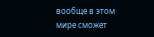вообще в этом мире сможет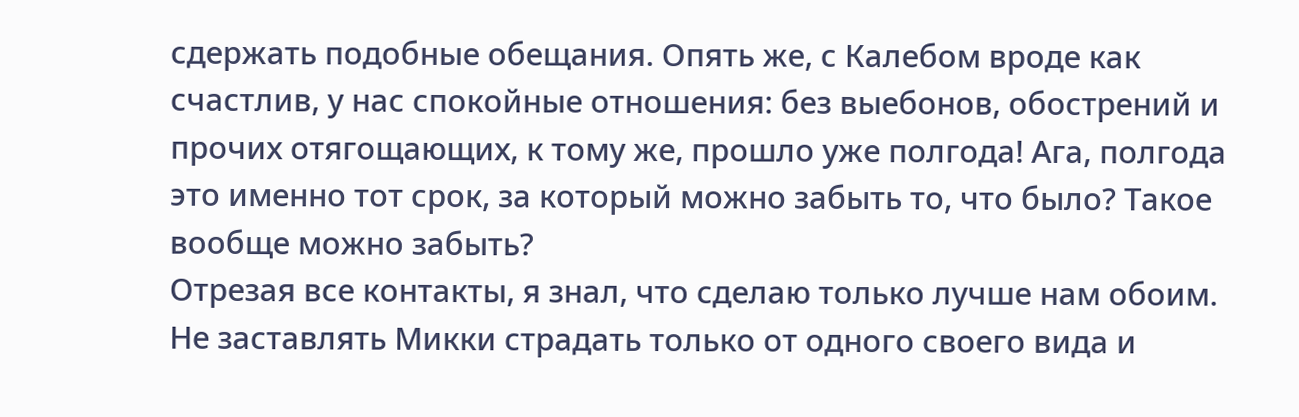сдержать подобные обещания. Опять же, с Калебом вроде как счастлив, у нас спокойные отношения: без выебонов, обострений и прочих отягощающих, к тому же, прошло уже полгода! Ага, полгода это именно тот срок, за который можно забыть то, что было? Такое вообще можно забыть?
Отрезая все контакты, я знал, что сделаю только лучше нам обоим. Не заставлять Микки страдать только от одного своего вида и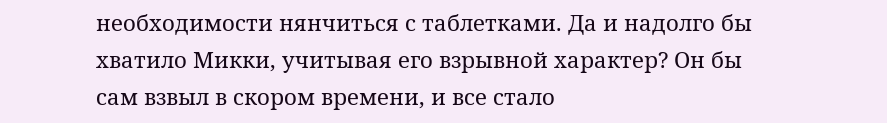необходимости нянчиться с таблетками. Да и надолго бы хватило Микки, учитывая его взрывной характер? Он бы сам взвыл в скором времени, и все стало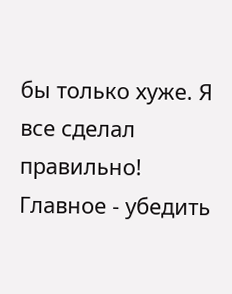бы только хуже. Я все сделал правильно! Главное - убедить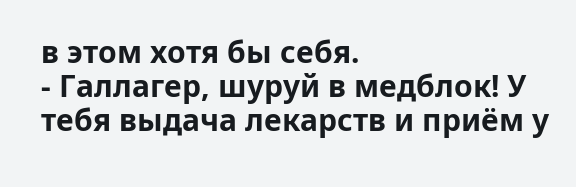в этом хотя бы себя.
- Галлагер, шуруй в медблок! У тебя выдача лекарств и приём у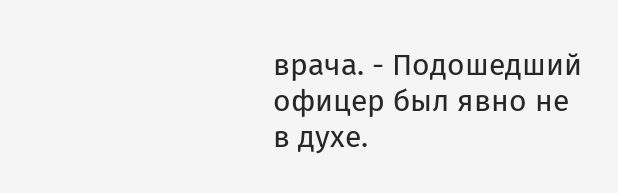врача. - Подошедший офицер был явно не в духе.